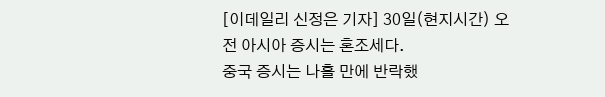[이데일리 신정은 기자] 30일(현지시간) 오전 아시아 증시는 혼조세다.
중국 증시는 나흘 만에 반락했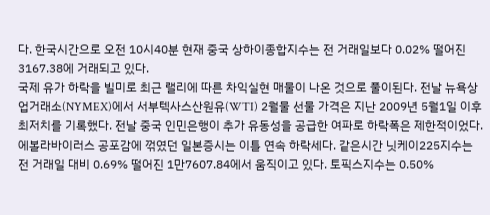다. 한국시간으로 오전 10시40분 현재 중국 상하이종합지수는 전 거래일보다 0.02% 떨어진 3167.38에 거래되고 있다.
국제 유가 하락을 빌미로 최근 랠리에 따른 차익실현 매물이 나온 것으로 풀이된다. 전날 뉴욕상업거래소(NYMEX)에서 서부텍사스산원유(WTI) 2월물 선물 가격은 지난 2009년 5월1일 이후 최저치를 기록했다. 전날 중국 인민은행이 추가 유동성을 공급한 여파로 하락폭은 제한적이었다.
에볼라바이러스 공포감에 꺾였던 일본증시는 이틀 연속 하락세다. 같은시간 닛케이225지수는 전 거래일 대비 0.69% 떨어진 1만7607.84에서 움직이고 있다. 토픽스지수는 0.50%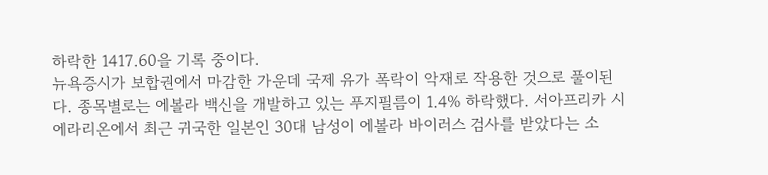하락한 1417.60을 기록 중이다.
뉴욕증시가 보합권에서 마감한 가운데 국제 유가 폭락이 악재로 작용한 것으로 풀이된다. 종목별로는 에볼라 백신을 개발하고 있는 푸지필름이 1.4% 하락했다. 서아프리카 시에라리온에서 최근 귀국한 일본인 30대 남성이 에볼라 바이러스 검사를 받았다는 소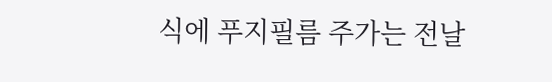식에 푸지필름 주가는 전날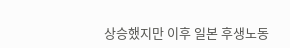상승했지만 이후 일본 후생노동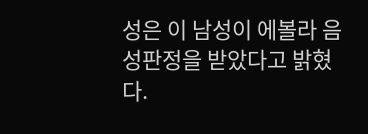성은 이 남성이 에볼라 음성판정을 받았다고 밝혔다.